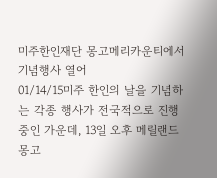미주한인재단 몽고메리카운티에서 기념행사 열어
01/14/15미주 한인의 날을 기념하는 각종 행사가 전국적으로 진행 중인 가운데, 13일 오후 메릴랜드 몽고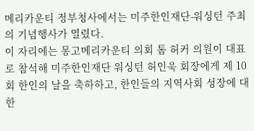메리카운티 정부청사에서는 미주한인재단-워싱턴 주최의 기념행사가 열렸다.
이 자리에는 몽고메리카운티 의회 톰 허커 의원이 대표로 참석해 미주한인재단 워싱턴 허인욱 회장에게 제 10회 한인의 날을 축하하고, 한인들의 지역사회 성장에 대한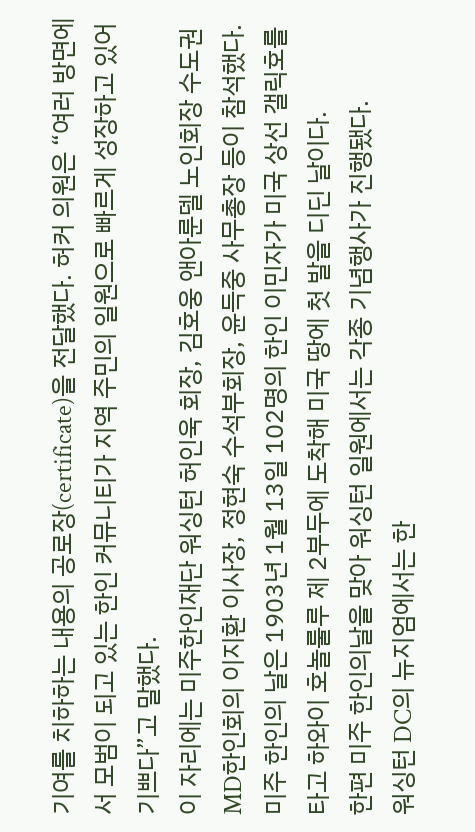기여를 치하하는 내용의 공로장(certificate)을 전달했다. 허커 의원은 “여러 방면에서 모범이 되고 있는 한인 커뮤니티가 지역 주민의 일원으로 빠르게 성장하고 있어 기쁘다”고 말했다.
이 자리에는 미주한인재단 워싱턴 허인욱 회장, 김호웅 앤아룬델 노인회장 수도권MD한인회의 이지환 이사장, 정현숙 수석부회장, 윤득중 사무총장 등이 참석했다.
미주 한인의 날은 1903년 1월 13일 102명의 한인 이민자가 미국 상선 갤릭호를 타고 하와이 호놀룰루 제 2부두에 도착해 미국 땅에 첫 발을 디딘 날이다.
한편 미주 한인의날을 맞아 워싱턴 일원에서는 각종 기념행사가 진행됐다.
워싱턴 DC의 뉴지엄에서는 한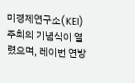미경제연구소(KEI) 주최의 기념식이 열렸으며, 레이번 연방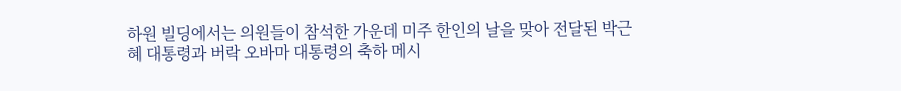하원 빌딩에서는 의원들이 참석한 가운데 미주 한인의 날을 맞아 전달된 박근혜 대통령과 버락 오바마 대통령의 축하 메시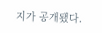지가 공개됐다.